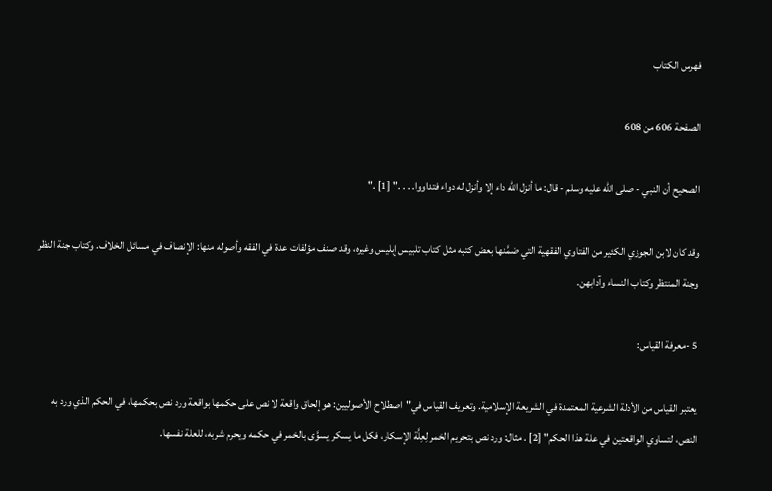فهرس الكتاب

الصفحة 606 من 608

الصحيح أن النبي - صلى الله عليه وسلم - قال: ما أنزل الله داء إلا وأنزل له دواء فتداووا. . . ." [1] ."

وقد كان لابن الجوزي الكئير من الفتاوي الفقهية التي ضمَّنها بعض كتبه مثل كتاب تلبيس إبليس وغيره، وقد صنف مؤلفات عدة في الفقه وأصوله منها: الإنصاف في مسائل الخلاف. وكتاب جنة النظر وجنة المنتظر وكتاب النساء وآدابهن.

5 -معرفة القياس:

يعتبر القياس من الأدلة الشرعية المعتمدة في الشريعة الإسلامية. وتعريف القياس في"اصطلاح الأصوليين: هو إلحاق واقعة لا نص على حكمها بواقعة ورد نص بحكمها، في الحكم الذي ورد به النص، لتساوي الواقعتين في علة هذا الحكم" [2] . مثال: ورد نص بتحريم الخمر لِعِلَّة الإسكار، فكل ما يسكر يسوَّى بالخمر في حكمه ويحرم شربه، للعلة نفسها.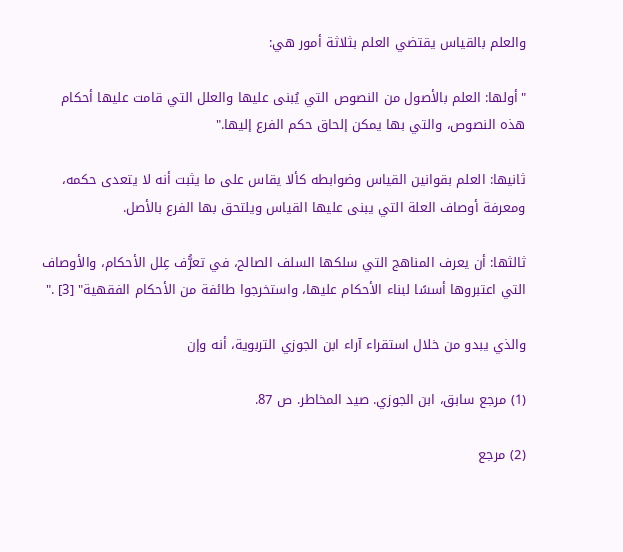والعلم بالقياس يقتضي العلم بثلاثة أمور هي:

"أولها: العلم بالأصول من النصوص التي يُبنى عليها والعلل التي قامت عليها أحكام هذه النصوص، والتي بها يمكن إلحاق حكم الفرع إليها."

ثانيها: العلم بقوانين القياس وضوابطه كألا يقاس على ما يثبت أنه لا يتعدى حكمه، ومعرفة أوصاف العلة التي يبنى عليها القياس ويلتحق بها الفرع بالأصل.

ثالثها: أن يعرف المناهج التي سلكها السلف الصالح، في تعرُّف عِلل الأحكام، والأوصاف التي اعتبروها أسسًا لبناء الأحكام عليها، واستخرجوا طائفة من الأحكام الفقهية" [3] ."

والذي يبدو من خلال استقراء آراء ابن الجوزي التربوية، أنه وإن

(1) مرجع سابق، ابن الجوزي. صيد المخاطر. ص 87.

(2) مرجع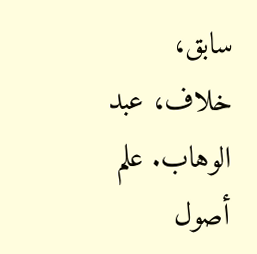سابق، خلاف، عبد الوهاب. علم أصول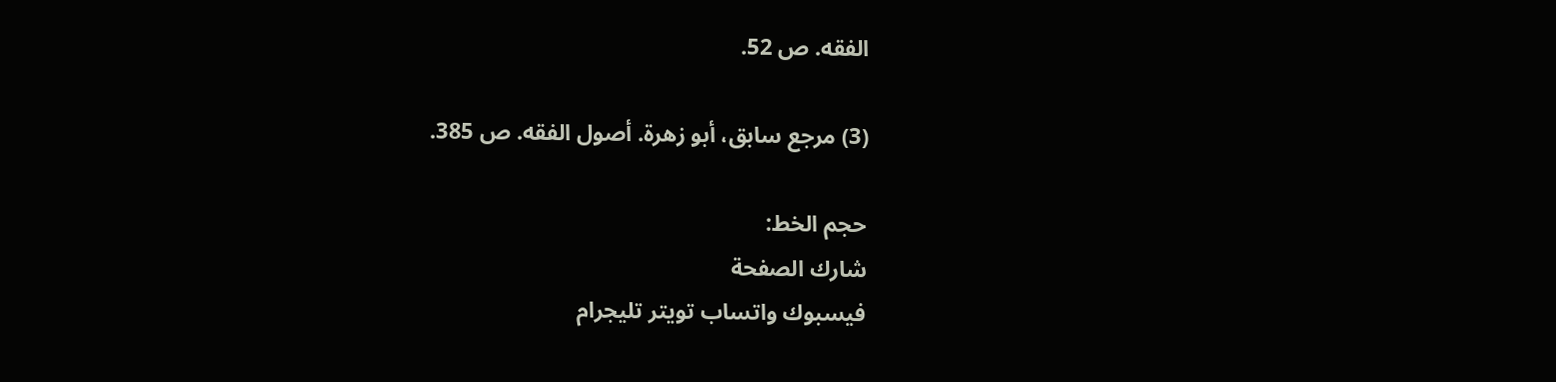الفقه. ص 52.

(3) مرجع سابق، أبو زهرة. أصول الفقه. ص 385.

حجم الخط:
شارك الصفحة
فيسبوك واتساب تويتر تليجرام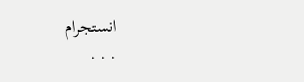انستجرام
. . .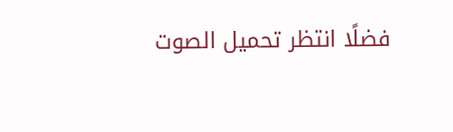فضلًا انتظر تحميل الصوت